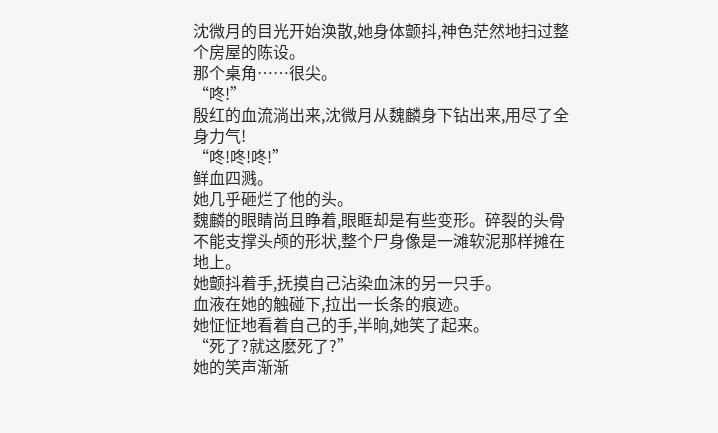沈微月的目光开始涣散,她身体颤抖,神色茫然地扫过整个房屋的陈设。
那个桌角……很尖。
“咚!”
殷红的血流淌出来,沈微月从魏麟身下钻出来,用尽了全身力气!
“咚!咚!咚!”
鲜血四溅。
她几乎砸烂了他的头。
魏麟的眼睛尚且睁着,眼眶却是有些变形。碎裂的头骨不能支撑头颅的形状,整个尸身像是一滩软泥那样摊在地上。
她颤抖着手,抚摸自己沾染血沫的另一只手。
血液在她的触碰下,拉出一长条的痕迹。
她怔怔地看着自己的手,半晌,她笑了起来。
“死了?就这麽死了?”
她的笑声渐渐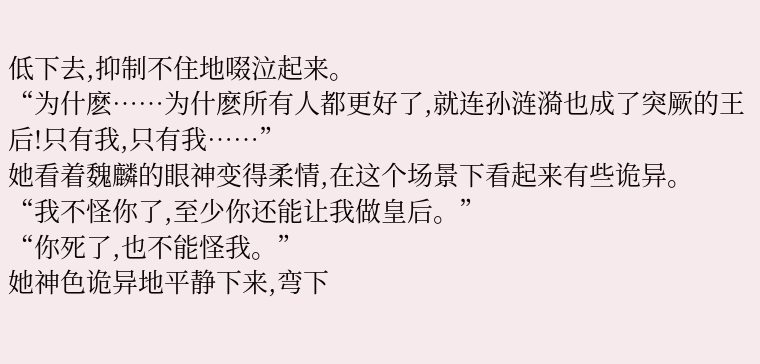低下去,抑制不住地啜泣起来。
“为什麽……为什麽所有人都更好了,就连孙涟漪也成了突厥的王后!只有我,只有我……”
她看着魏麟的眼神变得柔情,在这个场景下看起来有些诡异。
“我不怪你了,至少你还能让我做皇后。”
“你死了,也不能怪我。”
她神色诡异地平静下来,弯下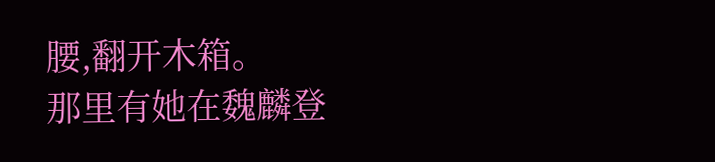腰,翻开木箱。
那里有她在魏麟登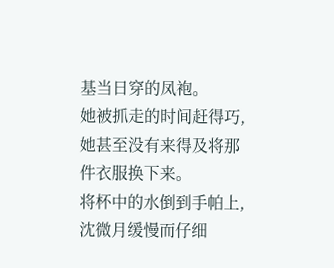基当日穿的凤袍。
她被抓走的时间赶得巧,她甚至没有来得及将那件衣服换下来。
将杯中的水倒到手帕上,沈微月缓慢而仔细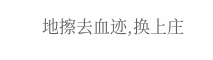地擦去血迹,换上庄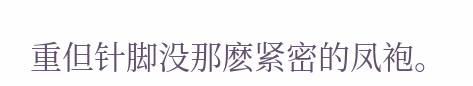重但针脚没那麽紧密的凤袍。